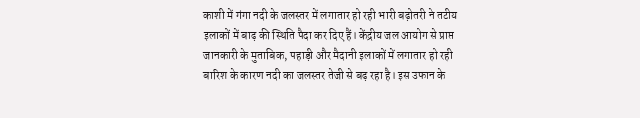काशी में गंगा नदी के जलस्तर में लगातार हो रही भारी बढ़ोतरी ने तटीय इलाकों में बाढ़ की स्थिति पैदा कर दिए हैं। केंद्रीय जल आयोग से प्राप्त जानकारी के मुताबिक, पहाड़ी और मैदानी इलाकों में लगातार हो रही बारिश के कारण नदी का जलस्तर तेजी से बढ़ रहा है। इस उफान के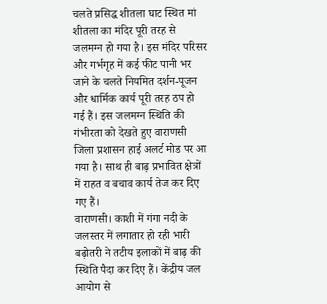चलते प्रसिद्ध शीतला घाट स्थित मां शीतला का मंदिर पूरी तरह से जलमग्न हो गया है। इस मंदिर परिसर और गर्भगृह में कई फीट पानी भर जाने के चलते नियमित दर्शन-पूजन और धार्मिक कार्य पूरी तरह ठप हो गई हैं। इस जलमग्न स्थिति की गंभीरता को देखते हुए वाराणसी जिला प्रशासन हाई अलर्ट मोड पर आ गया है। साथ ही बाढ़ प्रभावित क्षेत्रों में राहत व बचाव कार्य तेज कर दिए गए हैं।
वाराणसी। काशी में गंगा नदी के जलस्तर में लगातार हो रही भारी बढ़ोतरी ने तटीय इलाकों में बाढ़ की स्थिति पैदा कर दिए हैं। केंद्रीय जल आयोग से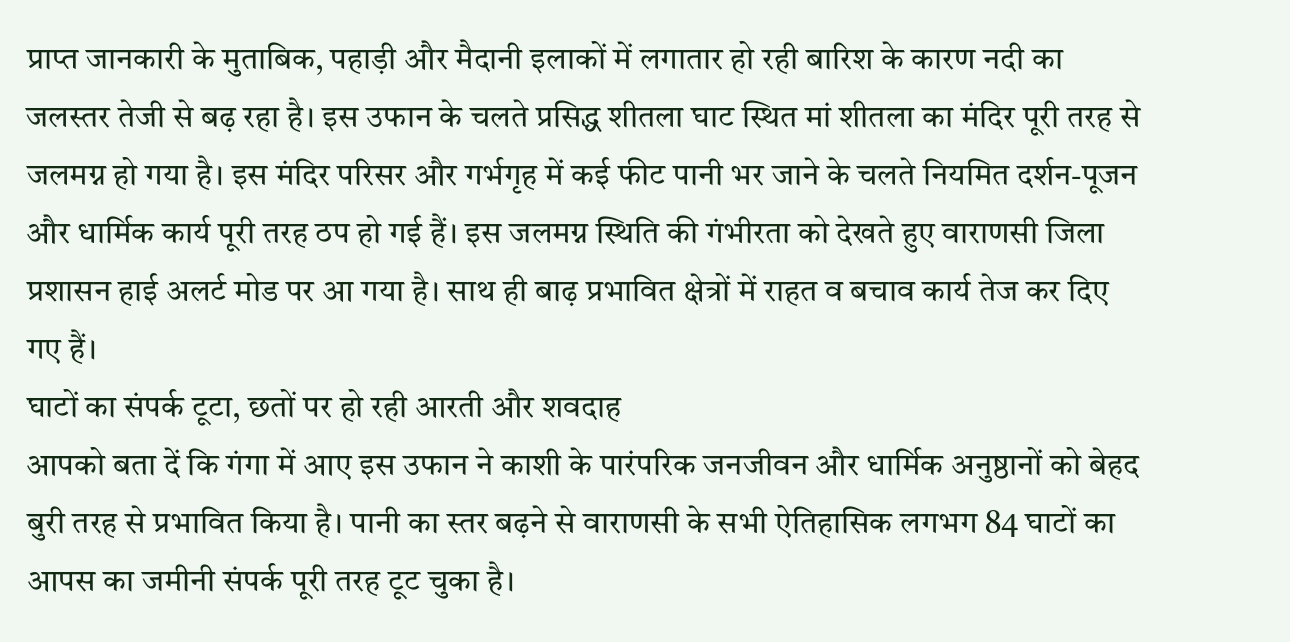प्राप्त जानकारी के मुताबिक, पहाड़ी और मैदानी इलाकों में लगातार हो रही बारिश के कारण नदी का जलस्तर तेजी से बढ़ रहा है। इस उफान के चलते प्रसिद्ध शीतला घाट स्थित मां शीतला का मंदिर पूरी तरह से जलमग्न हो गया है। इस मंदिर परिसर और गर्भगृह में कई फीट पानी भर जाने के चलते नियमित दर्शन-पूजन और धार्मिक कार्य पूरी तरह ठप हो गई हैं। इस जलमग्न स्थिति की गंभीरता को देखते हुए वाराणसी जिला प्रशासन हाई अलर्ट मोड पर आ गया है। साथ ही बाढ़ प्रभावित क्षेत्रों में राहत व बचाव कार्य तेज कर दिए गए हैं।
घाटों का संपर्क टूटा, छतों पर हो रही आरती और शवदाह
आपको बता दें कि गंगा में आए इस उफान ने काशी के पारंपरिक जनजीवन और धार्मिक अनुष्ठानों को बेहद बुरी तरह से प्रभावित किया है। पानी का स्तर बढ़ने से वाराणसी के सभी ऐतिहासिक लगभग 84 घाटों का आपस का जमीनी संपर्क पूरी तरह टूट चुका है।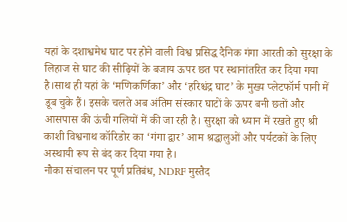यहां के दशाश्वमेध घाट पर होने वाली विश्व प्रसिद्ध दैनिक गंगा आरती को सुरक्षा के लिहाज से घाट की सीढ़ियों के बजाय ऊपर छत पर स्थानांतरित कर दिया गया है।साथ ही यहां के ‘मणिकर्णिका’ और ‘हरिश्चंद्र घाट’ के मुख्य प्लेटफॉर्म पानी में डूब चुके हैं। इसके चलते अब अंतिम संस्कार घाटों के ऊपर बनी छतों और आसपास की ऊंची गलियों में की जा रही है। सुरक्षा को ध्यान में रखते हुए श्री काशी विश्वनाथ कॉरिडोर का ‘गंगा द्वार’ आम श्रद्धालुओं और पर्यटकों के लिए अस्थायी रूप से बंद कर दिया गया है।
नौका संचालन पर पूर्ण प्रतिबंध, NDRF मुस्तैद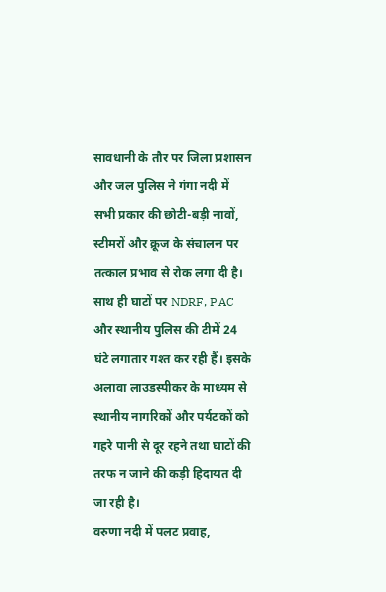सावधानी के तौर पर जिला प्रशासन और जल पुलिस ने गंगा नदी में सभी प्रकार की छोटी-बड़ी नावों, स्टीमरों और क्रूज के संचालन पर तत्काल प्रभाव से रोक लगा दी है। साथ ही घाटों पर NDRF, PAC और स्थानीय पुलिस की टीमें 24 घंटे लगातार गश्त कर रही हैं। इसके अलावा लाउडस्पीकर के माध्यम से स्थानीय नागरिकों और पर्यटकों को गहरे पानी से दूर रहने तथा घाटों की तरफ न जाने की कड़ी हिदायत दी जा रही है।
वरुणा नदी में पलट प्रवाह,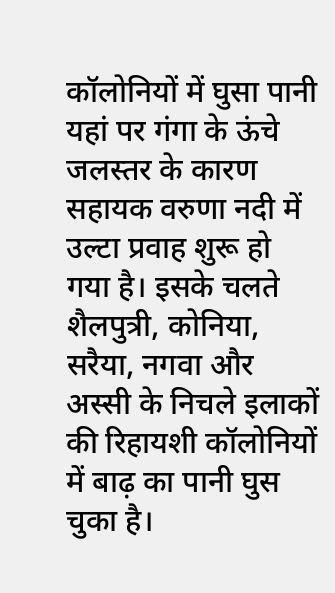कॉलोनियों में घुसा पानी
यहां पर गंगा के ऊंचे जलस्तर के कारण सहायक वरुणा नदी में उल्टा प्रवाह शुरू हो गया है। इसके चलते शैलपुत्री, कोनिया, सरैया, नगवा और अस्सी के निचले इलाकों की रिहायशी कॉलोनियों में बाढ़ का पानी घुस चुका है।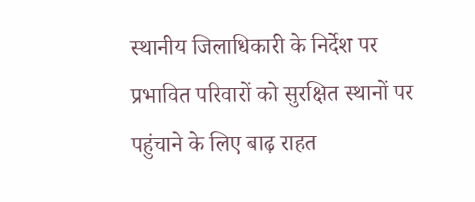स्थानीय जिलाधिकारी के निर्देश पर प्रभावित परिवारों को सुरक्षित स्थानों पर पहुंचाने के लिए बाढ़ राहत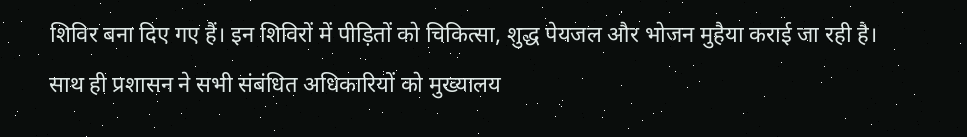शिविर बना दिए गए हैं। इन शिविरों में पीड़ितों को चिकित्सा, शुद्ध पेयजल और भोजन मुहैया कराई जा रही है। साथ ही प्रशासन ने सभी संबंधित अधिकारियों को मुख्यालय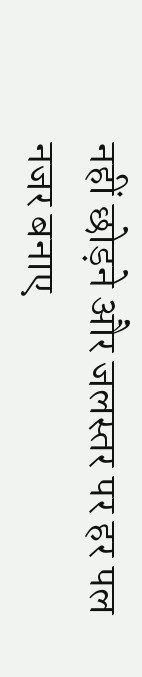नहीं छोड़ने और जलस्तर पर हर पल नजर बनाए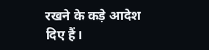रखने के कड़े आदेश दिए हैं।